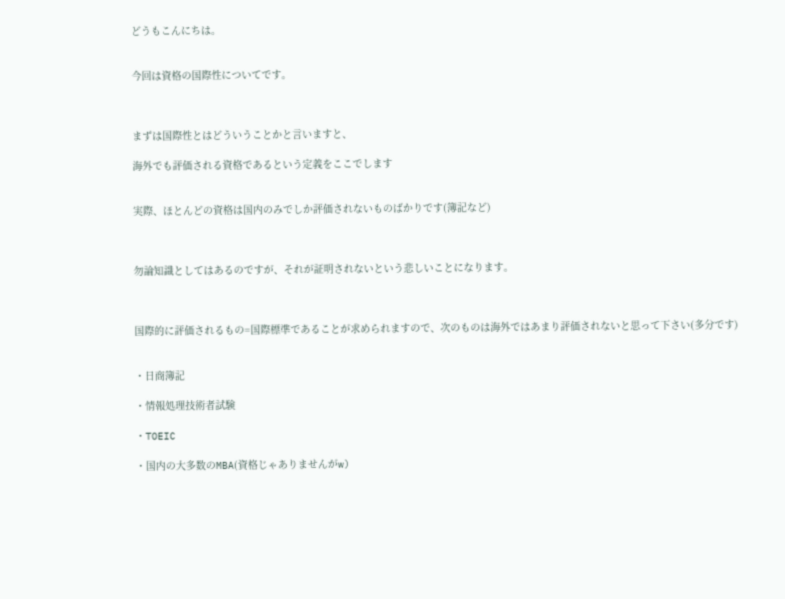どうもこんにちは。


今回は資格の国際性についてです。



まずは国際性とはどういうことかと言いますと、

海外でも評価される資格であるという定義をここでします


実際、ほとんどの資格は国内のみでしか評価されないものばかりです(簿記など)



勿論知識としてはあるのですが、それが証明されないという悲しいことになります。



国際的に評価されるもの=国際標準であることが求められますので、次のものは海外ではあまり評価されないと思って下さい(多分です)


・日商簿記

・情報処理技術者試験

・TOEIC

・国内の大多数のMBA(資格じゃありませんがw)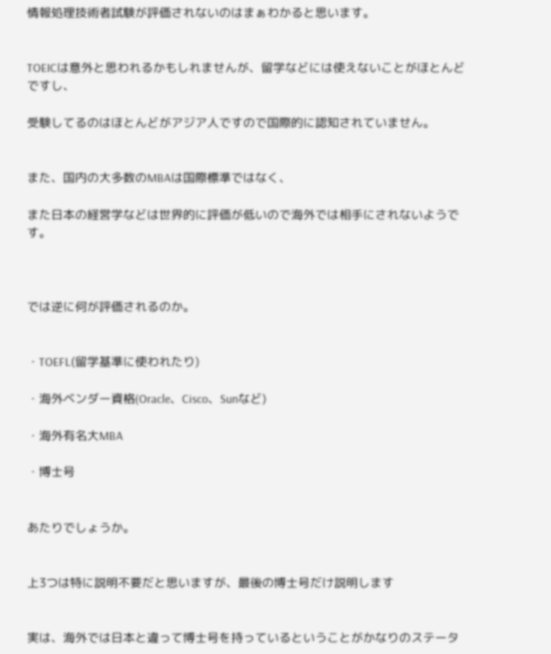情報処理技術者試験が評価されないのはまぁわかると思います。


TOEICは意外と思われるかもしれませんが、留学などには使えないことがほとんどですし、

受験してるのはほとんどがアジア人ですので国際的に認知されていません。


また、国内の大多数のMBAは国際標準ではなく、

また日本の経営学などは世界的に評価が低いので海外では相手にされないようです。



では逆に何が評価されるのか。


・TOEFL(留学基準に使われたり)

・海外ベンダー資格(Oracle、Cisco、Sunなど)

・海外有名大MBA

・博士号


あたりでしょうか。


上3つは特に説明不要だと思いますが、最後の博士号だけ説明します


実は、海外では日本と違って博士号を持っているということがかなりのステータ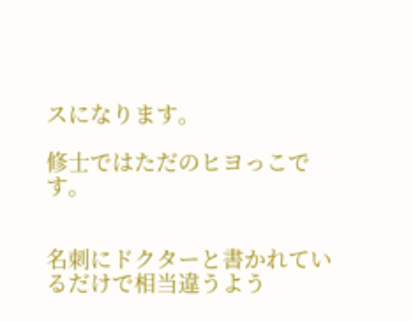スになります。

修士ではただのヒヨっこです。


名刺にドクターと書かれているだけで相当違うよう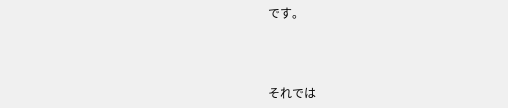です。



それでは